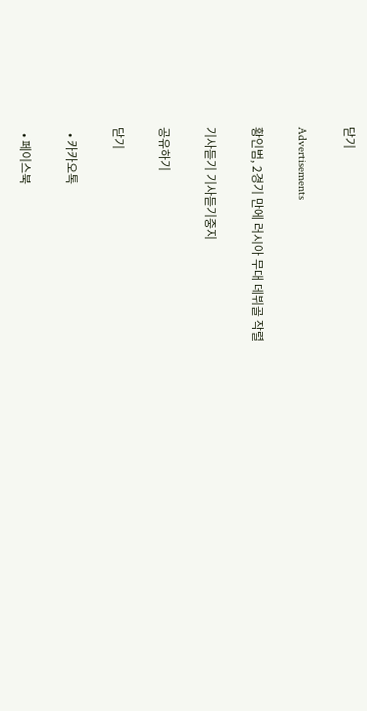닫기

Advertisements

황인범, 2경기 만에 러시아 무대 데뷔골 작렬

기사듣기 기사듣기중지

공유하기

닫기

  • 카카오톡

  • 페이스북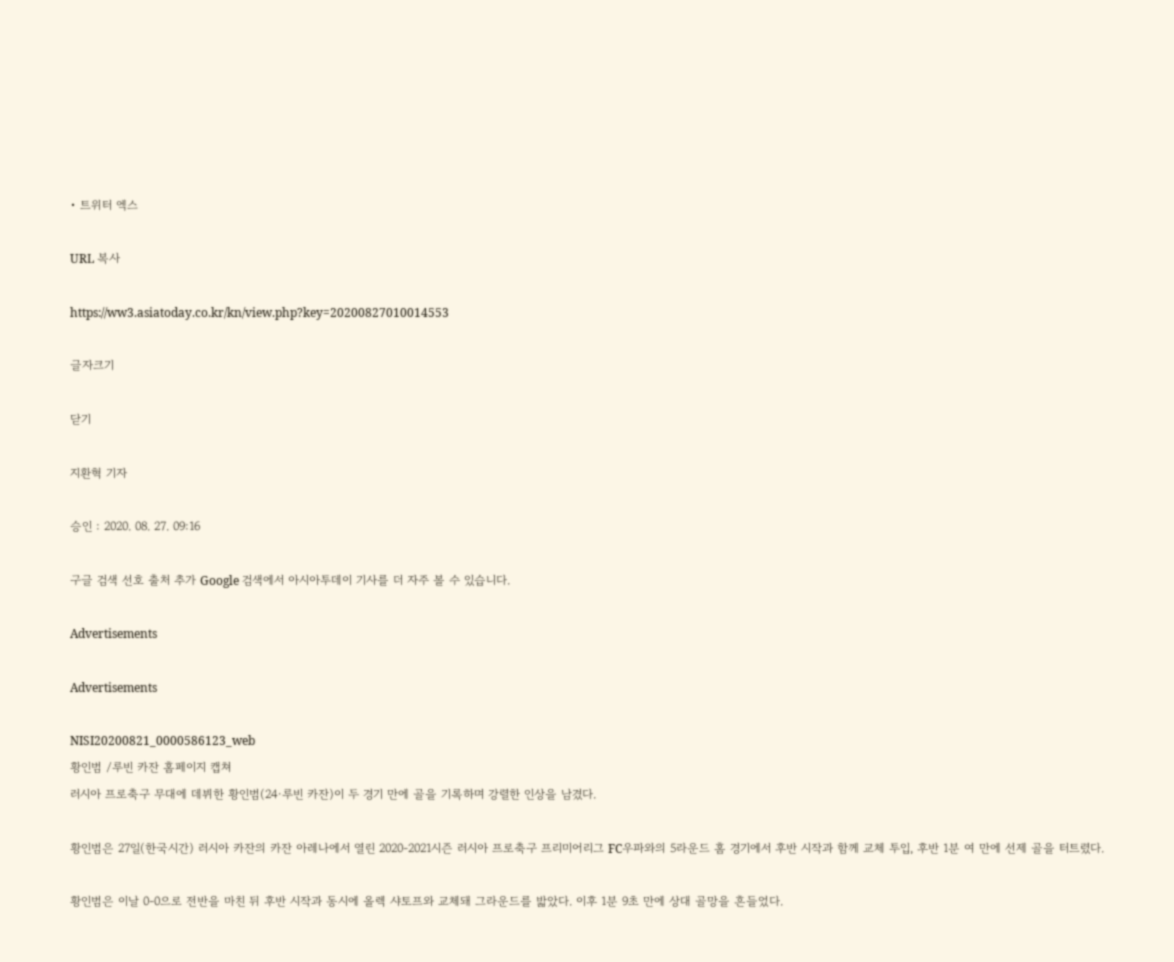• 트위터 엑스

URL 복사

https://ww3.asiatoday.co.kr/kn/view.php?key=20200827010014553

글자크기

닫기

지환혁 기자

승인 : 2020. 08. 27. 09:16

구글 검색 선호 출처 추가 Google 검색에서 아시아투데이 기사를 더 자주 볼 수 있습니다.

Advertisements

Advertisements

NISI20200821_0000586123_web
황인범 /루빈 카잔 홈페이지 캡쳐
러시아 프로축구 무대에 데뷔한 황인범(24·루빈 카잔)이 두 경기 만에 골을 기록하며 강렬한 인상을 남겼다.

황인범은 27일(한국시간) 러시아 카잔의 카잔 아레나에서 열린 2020-2021시즌 러시아 프로축구 프리미어리그 FC우파와의 5라운드 홈 경기에서 후반 시작과 함께 교체 투입, 후반 1분 여 만에 선제 골을 터트렸다.

황인범은 이날 0-0으로 전반을 마친 뒤 후반 시작과 동시에 올렉 샤토프와 교체돼 그라운드를 밟았다. 이후 1분 9초 만에 상대 골망을 흔들었다.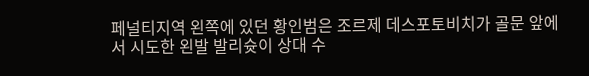페널티지역 왼쪽에 있던 황인범은 조르제 데스포토비치가 골문 앞에서 시도한 왼발 발리슛이 상대 수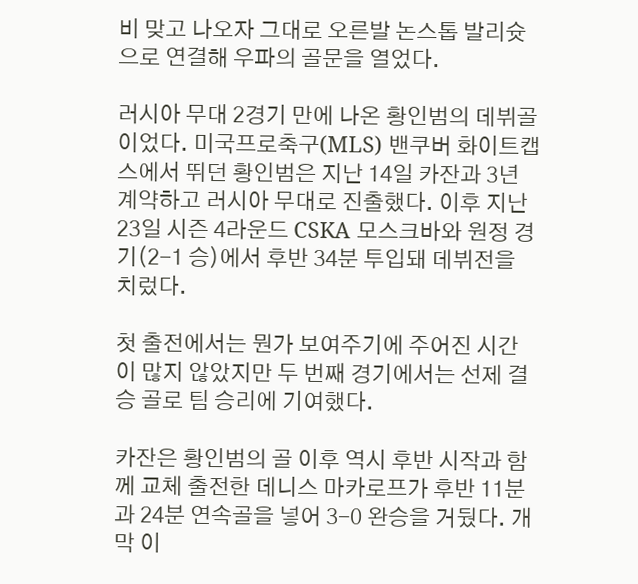비 맞고 나오자 그대로 오른발 논스톱 발리슛으로 연결해 우파의 골문을 열었다.

러시아 무대 2경기 만에 나온 황인범의 데뷔골이었다. 미국프로축구(MLS) 밴쿠버 화이트캡스에서 뛰던 황인범은 지난 14일 카잔과 3년 계약하고 러시아 무대로 진출했다. 이후 지난 23일 시즌 4라운드 CSKA 모스크바와 원정 경기(2-1 승)에서 후반 34분 투입돼 데뷔전을 치렀다.

첫 출전에서는 뭔가 보여주기에 주어진 시간이 많지 않았지만 두 번째 경기에서는 선제 결승 골로 팀 승리에 기여했다.

카잔은 황인범의 골 이후 역시 후반 시작과 함께 교체 출전한 데니스 마카로프가 후반 11분과 24분 연속골을 넣어 3-0 완승을 거뒀다. 개막 이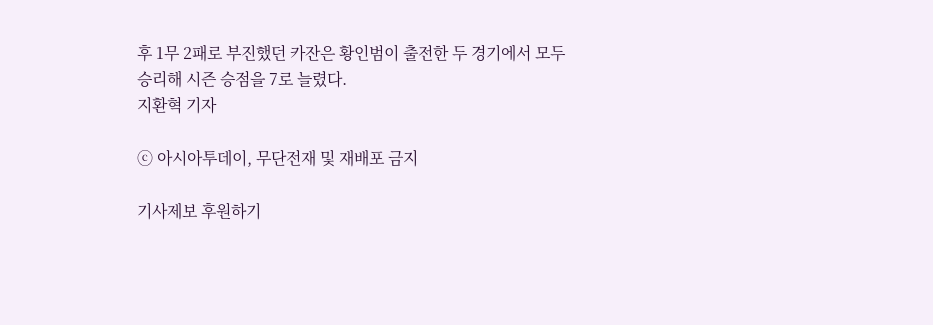후 1무 2패로 부진했던 카잔은 황인범이 출전한 두 경기에서 모두 승리해 시즌 승점을 7로 늘렸다.
지환혁 기자

ⓒ 아시아투데이, 무단전재 및 재배포 금지

기사제보 후원하기